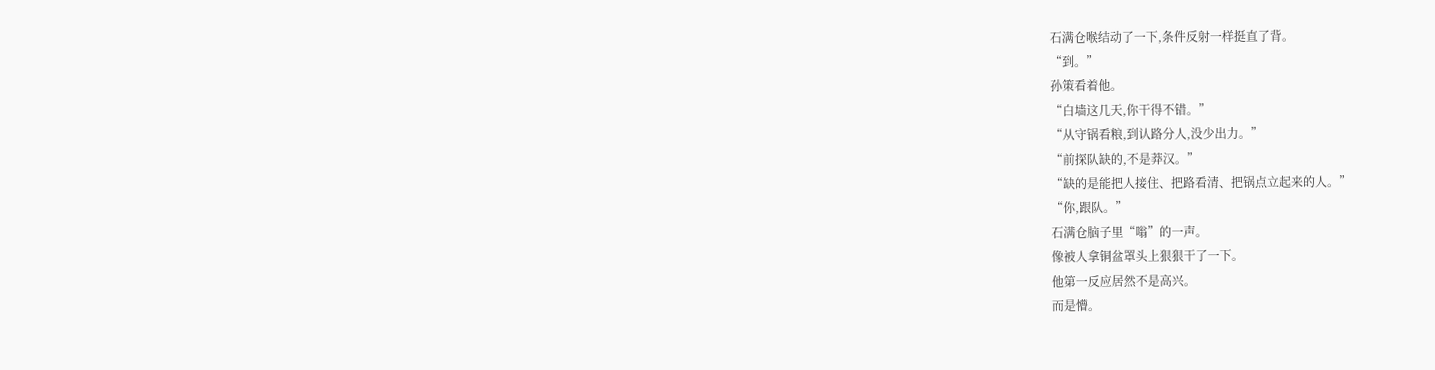石满仓喉结动了一下,条件反射一样挺直了背。
“到。”
孙策看着他。
“白墙这几天,你干得不错。”
“从守锅看粮,到认路分人,没少出力。”
“前探队缺的,不是莽汉。”
“缺的是能把人接住、把路看清、把锅点立起来的人。”
“你,跟队。”
石满仓脑子里“嗡”的一声。
像被人拿铜盆罩头上狠狠干了一下。
他第一反应居然不是高兴。
而是懵。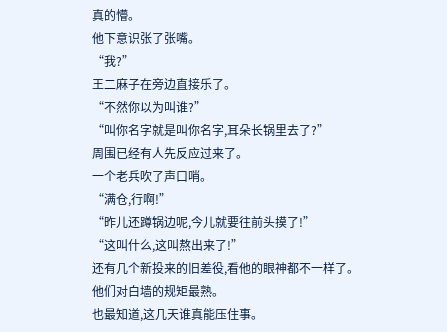真的懵。
他下意识张了张嘴。
“我?”
王二麻子在旁边直接乐了。
“不然你以为叫谁?”
“叫你名字就是叫你名字,耳朵长锅里去了?”
周围已经有人先反应过来了。
一个老兵吹了声口哨。
“满仓,行啊!”
“昨儿还蹲锅边呢,今儿就要往前头摸了!”
“这叫什么,这叫熬出来了!”
还有几个新投来的旧差役,看他的眼神都不一样了。
他们对白墙的规矩最熟。
也最知道,这几天谁真能压住事。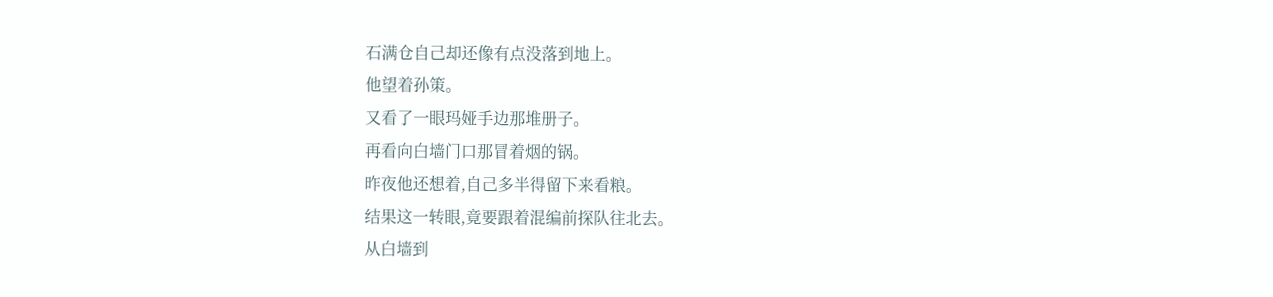石满仓自己却还像有点没落到地上。
他望着孙策。
又看了一眼玛娅手边那堆册子。
再看向白墙门口那冒着烟的锅。
昨夜他还想着,自己多半得留下来看粮。
结果这一转眼,竟要跟着混编前探队往北去。
从白墙到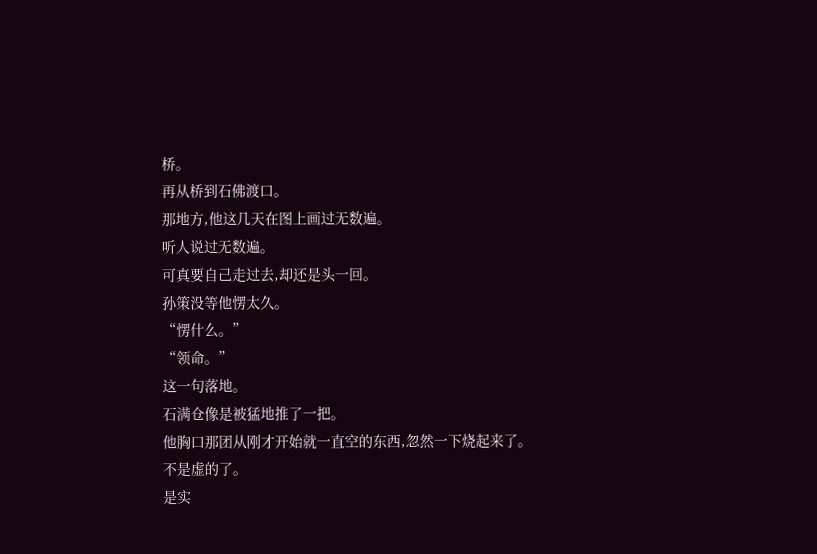桥。
再从桥到石佛渡口。
那地方,他这几天在图上画过无数遍。
听人说过无数遍。
可真要自己走过去,却还是头一回。
孙策没等他愣太久。
“愣什么。”
“领命。”
这一句落地。
石满仓像是被猛地推了一把。
他胸口那团从刚才开始就一直空的东西,忽然一下烧起来了。
不是虚的了。
是实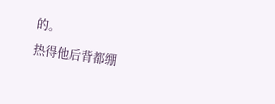的。
热得他后背都绷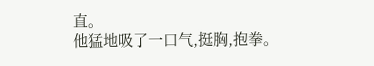直。
他猛地吸了一口气,挺胸,抱拳。